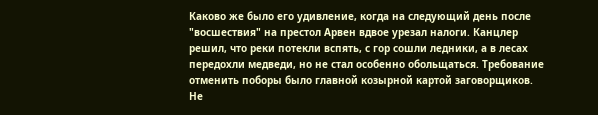Каково же было его удивление, когда на следующий день после "восшествия" на престол Арвен вдвое урезал налоги. Канцлер решил, что реки потекли вспять, с гор сошли ледники, а в лесах передохли медведи, но не стал особенно обольщаться. Требование отменить поборы было главной козырной картой заговорщиков.
Не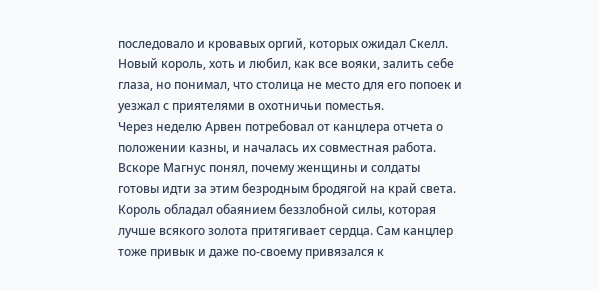последовало и кровавых оргий, которых ожидал Скелл. Новый король, хоть и любил, как все вояки, залить себе глаза, но понимал, что столица не место для его попоек и уезжал с приятелями в охотничьи поместья.
Через неделю Арвен потребовал от канцлера отчета о положении казны, и началась их совместная работа. Вскоре Магнус понял, почему женщины и солдаты готовы идти за этим безродным бродягой на край света. Король обладал обаянием беззлобной силы, которая лучше всякого золота притягивает сердца. Сам канцлер тоже привык и даже по-своему привязался к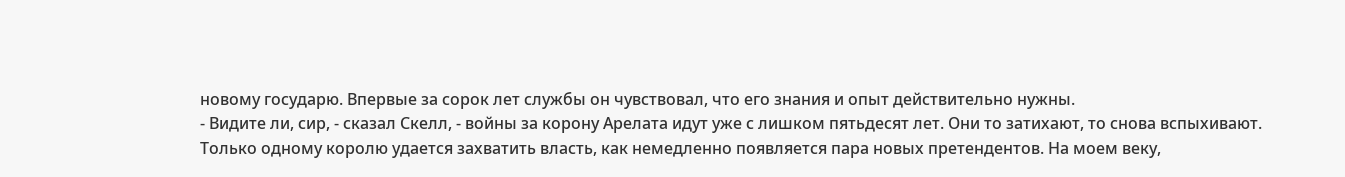новому государю. Впервые за сорок лет службы он чувствовал, что его знания и опыт действительно нужны.
- Видите ли, сир, - сказал Скелл, - войны за корону Арелата идут уже с лишком пятьдесят лет. Они то затихают, то снова вспыхивают. Только одному королю удается захватить власть, как немедленно появляется пара новых претендентов. На моем веку,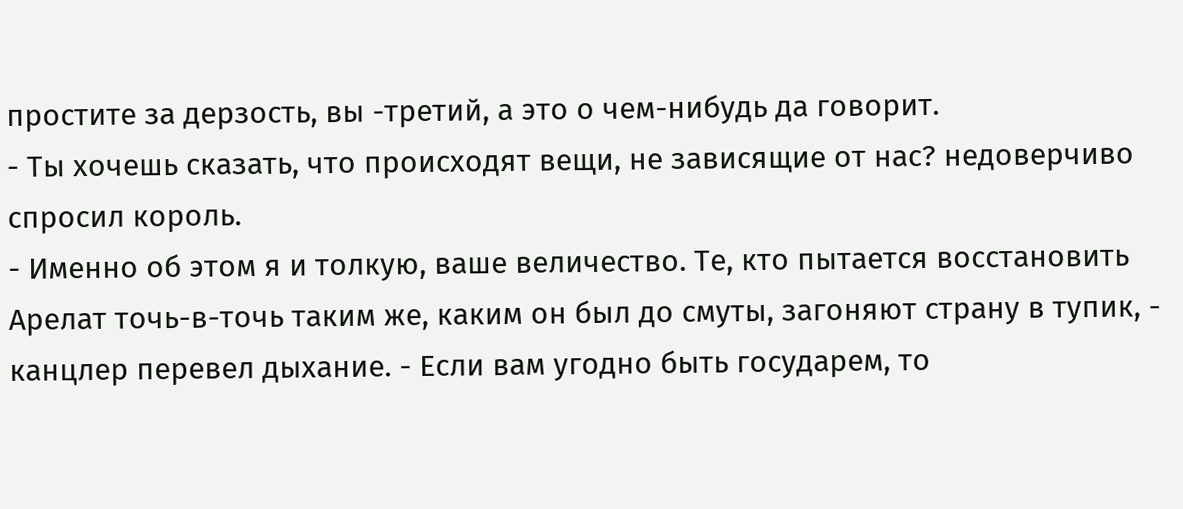простите за дерзость, вы -третий, а это о чем-нибудь да говорит.
- Ты хочешь сказать, что происходят вещи, не зависящие от нас? недоверчиво спросил король.
- Именно об этом я и толкую, ваше величество. Те, кто пытается восстановить Арелат точь-в-точь таким же, каким он был до смуты, загоняют страну в тупик, - канцлер перевел дыхание. - Если вам угодно быть государем, то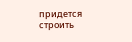придется строить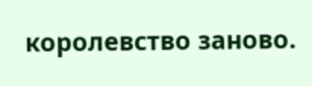королевство заново.